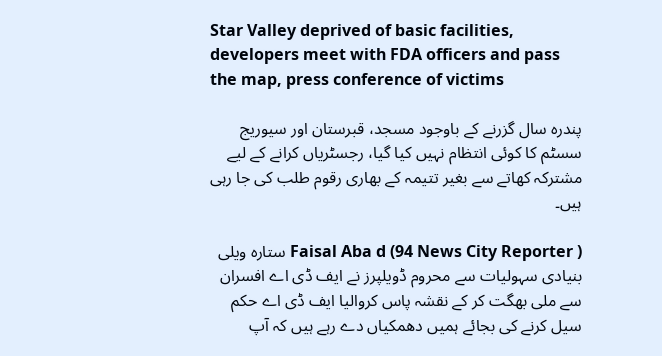Star Valley deprived of basic facilities, developers meet with FDA officers and pass the map, press conference of victims

پندرہ سال گزرنے کے باوجود مسجد، قبرستان اور سیوریج سسٹم کا کوئی انتظام نہیں کیا گیا، رجسٹریاں کرانے کے لیے مشترکہ کھاتے سے بغیر تتیمہ کے بھاری رقوم طلب کی جا رہی ہیں۔

Faisal Aba d (94 News City Reporter ) ستارہ ویلی بنیادی سہولیات سے محروم ڈویلپرز نے ایف ڈی اے افسران سے ملی بھگت کر کے نقشہ پاس کروالیا ایف ڈی اے حکم سیل کرنے کی بجائے ہمیں دھمکیاں دے رہے ہیں کہ آپ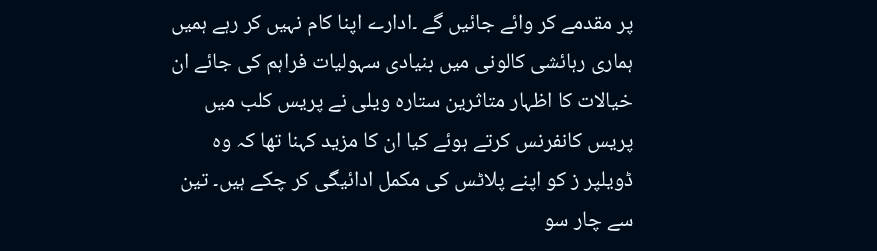پر مقدمے کر وائے جائیں گے ۔ادارے اپنا کام نہیں کر رہے ہمیں ہماری رہائشی کالونی میں بنیادی سہولیات فراہم کی جائے ان خیالات کا اظہار متاثرین ستارہ ویلی نے پریس کلب میں پریس کانفرنس کرتے ہوئے کیا ان کا مزید کہنا تھا کہ وہ ڈویلپر ز کو اپنے پلاٹس کی مکمل ادائیگی کر چکے ہیں۔ تین سے چار سو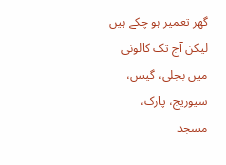گھر تعمیر ہو چکے ہیں لیکن آج تک کالونی میں بجلی، گیس، سیوریج، پارک، مسجد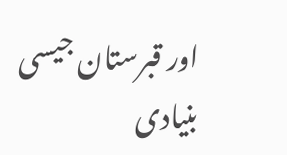اور قبرستان جیسی بنیادی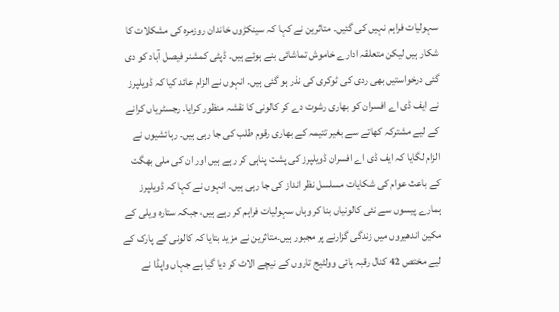سہولیات فراہم نہیں کی گئیں۔ متاثرین نے کہا کہ سینکڑوں خاندان روزمرہ کی مشکلات کا شکار ہیں لیکن متعلقہ ادارے خاموش تماشائی بنے ہوئے ہیں۔ ڈپٹی کمشنر فیصل آباد کو دی گئی درخواستیں بھی ردی کی ٹوکری کی نذر ہو گئی ہیں۔ انہوں نے الزام عائد کیا کہ ڈویلپرز نے ایف ڈی اے افسران کو بھاری رشوت دے کر کالونی کا نقشہ منظور کرایا۔ رجسٹریاں کرانے کے لیے مشترکہ کھاتے سے بغیر تتیمہ کے بھاری رقوم طلب کی جا رہی ہیں۔ رہائشیوں نے الزام لگایا کہ ایف ڈی اے افسران ڈویلپرز کی پشت پناہی کر رہے ہیں اور ان کی ملی بھگت کے باعث عوام کی شکایات مسلسل نظر انداز کی جا رہی ہیں۔ انہوں نے کہا کہ ڈویلپرز ہمارے پیسوں سے نئی کالونیاں بنا کر وہاں سہولیات فراہم کر رہے ہیں، جبکہ ستارہ ویلی کے مکین اندھیروں میں زندگی گزارنے پر مجبور ہیں۔متاثرین نے مزید بتایا کہ کالونی کے پارک کے لیے مختص 42 کنال رقبہ ہائی وولٹیج تاروں کے نیچے الاٹ کر دیا گیا ہے جہاں واپڈا نے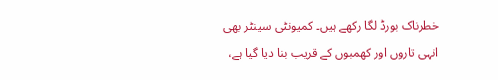خطرناک بورڈ لگا رکھے ہیں۔ کمیونٹی سینٹر بھی انہی تاروں اور کھمبوں کے قریب بنا دیا گیا ہے،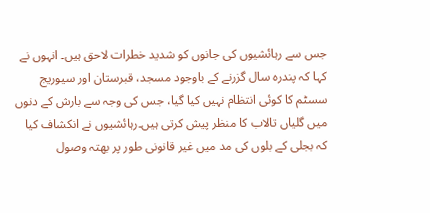جس سے رہائشیوں کی جانوں کو شدید خطرات لاحق ہیں۔ انہوں نے کہا کہ پندرہ سال گزرنے کے باوجود مسجد، قبرستان اور سیوریج سسٹم کا کوئی انتظام نہیں کیا گیا، جس کی وجہ سے بارش کے دنوں میں گلیاں تالاب کا منظر پیش کرتی ہیں۔رہائشیوں نے انکشاف کیا کہ بجلی کے بلوں کی مد میں غیر قانونی طور پر بھتہ وصول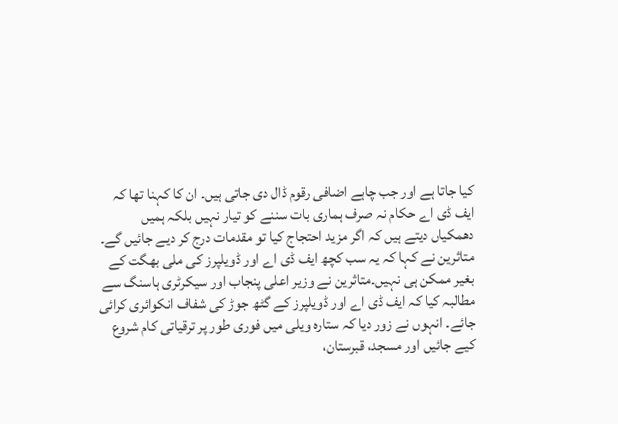کیا جاتا ہے اور جب چاہے اضافی رقوم ڈال دی جاتی ہیں۔ ان کا کہنا تھا کہ ایف ڈی اے حکام نہ صرف ہماری بات سننے کو تیار نہیں بلکہ ہمیں دھمکیاں دیتے ہیں کہ اگر مزید احتجاج کیا تو مقدمات درج کر دیے جائیں گے۔ متاثرین نے کہا کہ یہ سب کچھ ایف ڈی اے اور ڈویلپرز کی ملی بھگت کے بغیر ممکن ہی نہیں۔متاثرین نے وزیر اعلی پنجاب اور سیکرٹری ہاسنگ سے مطالبہ کیا کہ ایف ڈی اے اور ڈویلپرز کے گٹھ جوڑ کی شفاف انکوائری کرائی جائے۔ انہوں نے زور دیا کہ ستارہ ویلی میں فوری طور پر ترقیاتی کام شروع کیے جائیں اور مسجد، قبرستان،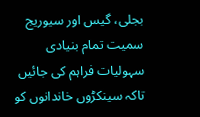بجلی، گیس اور سیوریج سمیت تمام بنیادی سہولیات فراہم کی جائیں تاکہ سینکڑوں خاندانوں کو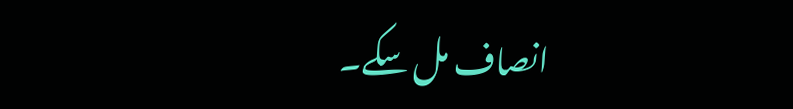انصاف مل سکے۔